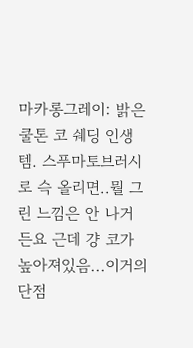마카롱그레이: 밝은 쿨톤 코 쉐딩 인생템. 스푸마토브러시로 슥 올리면..뭘 그린 느낌은 안 나거든요 근데 걍 코가 높아져있음...이거의 단점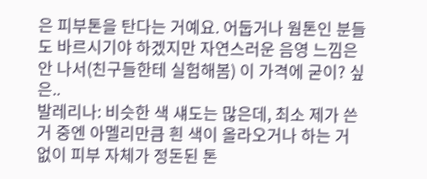은 피부톤을 탄다는 거예요. 어둡거나 웜톤인 분들도 바르시기야 하겠지만 자연스러운 음영 느낌은 안 나서(친구들한테 실험해봄) 이 가격에 굳이? 싶은..
발레리나: 비슷한 색 섀도는 많은데, 최소 제가 쓴 거 중엔 아멜리만큼 흰 색이 올라오거나 하는 거 없이 피부 자체가 정돈된 톤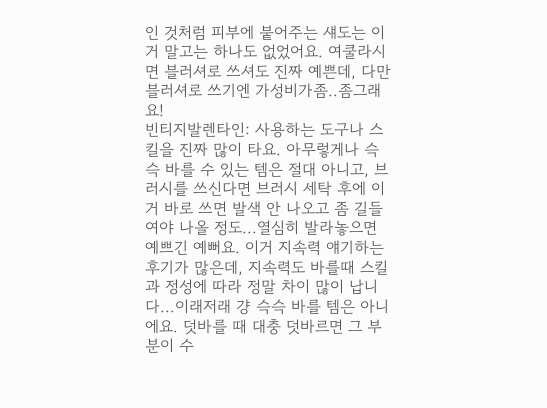인 것처럼 피부에 붙어주는 섀도는 이거 말고는 하나도 없었어요. 여쿨라시면 블러셔로 쓰셔도 진짜 예쁜데, 다만 블러셔로 쓰기엔 가성비가좀..좀그래요!
빈티지발렌타인: 사용하는 도구나 스킬을 진짜 많이 타요. 아무렇게나 슥슥 바를 수 있는 템은 절대 아니고, 브러시를 쓰신다면 브러시 세탁 후에 이거 바로 쓰면 발색 안 나오고 좀 길들여야 나올 정도...열심히 발라놓으면 예쁘긴 예뻐요. 이거 지속력 얘기하는 후기가 많은데, 지속력도 바를때 스킬과 정성에 따라 정말 차이 많이 납니다...이래저래 걍 슥슥 바를 템은 아니에요. 덧바를 때 대충 덧바르면 그 부분이 수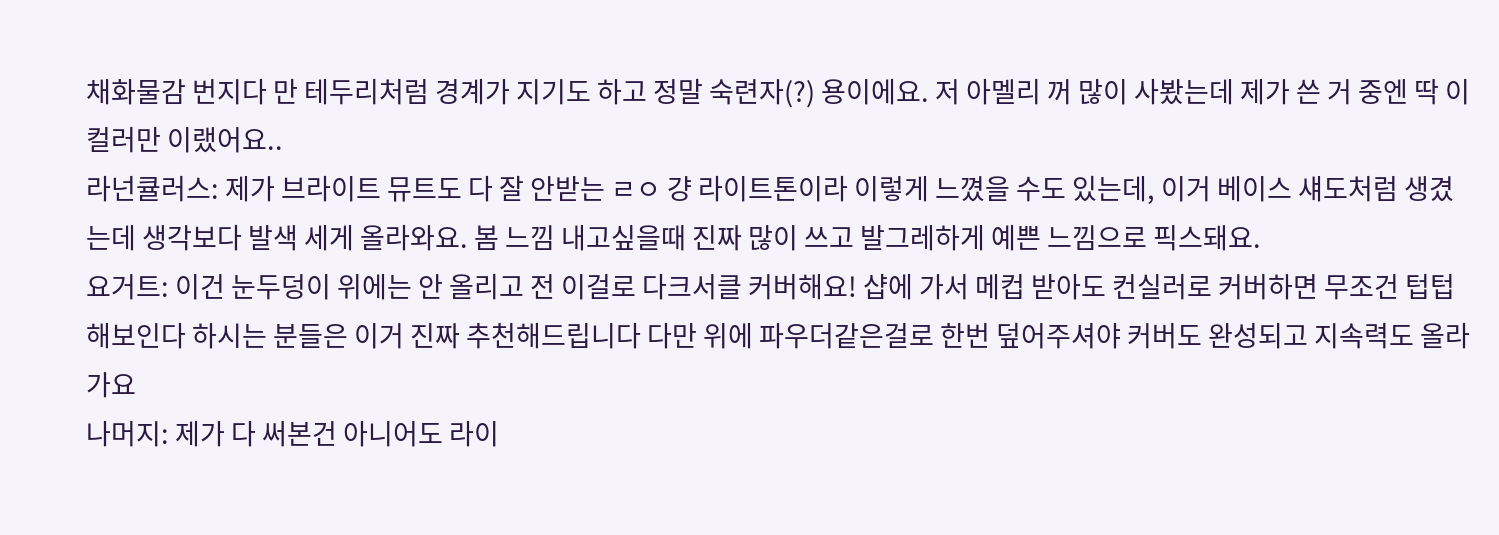채화물감 번지다 만 테두리처럼 경계가 지기도 하고 정말 숙련자(?) 용이에요. 저 아멜리 꺼 많이 사봤는데 제가 쓴 거 중엔 딱 이 컬러만 이랬어요..
라넌큘러스: 제가 브라이트 뮤트도 다 잘 안받는 ㄹㅇ 걍 라이트톤이라 이렇게 느꼈을 수도 있는데, 이거 베이스 섀도처럼 생겼는데 생각보다 발색 세게 올라와요. 봄 느낌 내고싶을때 진짜 많이 쓰고 발그레하게 예쁜 느낌으로 픽스돼요.
요거트: 이건 눈두덩이 위에는 안 올리고 전 이걸로 다크서클 커버해요! 샵에 가서 메컵 받아도 컨실러로 커버하면 무조건 텁텁해보인다 하시는 분들은 이거 진짜 추천해드립니다 다만 위에 파우더같은걸로 한번 덮어주셔야 커버도 완성되고 지속력도 올라가요
나머지: 제가 다 써본건 아니어도 라이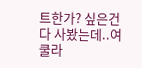트한가? 싶은건 다 사봤는데..여쿨라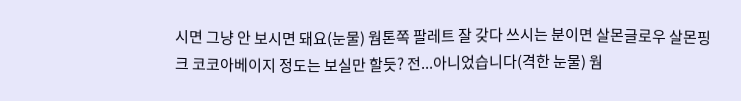시면 그냥 안 보시면 돼요(눈물) 웜톤쪽 팔레트 잘 갖다 쓰시는 분이면 살몬글로우 살몬핑크 코코아베이지 정도는 보실만 할듯? 전...아니었습니다(격한 눈물) 웜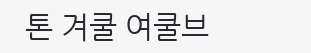톤 겨쿨 여쿨브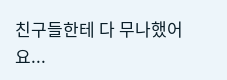친구들한테 다 무나했어요...